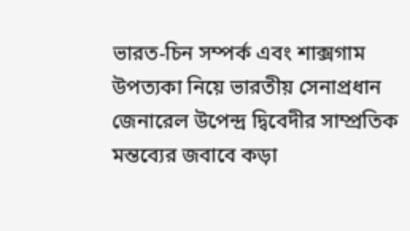ভারত-চিন সম্পর্ক এবং শাক্সগাম উপত্যকা নিয়ে ভারতীয় সেনাপ্রধান জেনারেল উপেন্দ্র দ্বিবেদীর সাম্প্রতিক মন্তব্যের জবাবে কড়া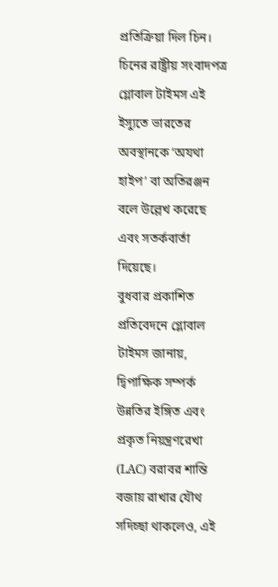প্রতিক্রিয়া দিল চিন। চিনের রাষ্ট্রীয় সংবাদপত্র গ্লোবাল টাইমস এই ইস্যুতে ভারতের অবস্থানকে ‘অযথা হাইপ’ বা অতিরঞ্জন বলে উল্লেখ করেছে এবং সতর্কবার্তা দিয়েছে।
বুধবার প্রকাশিত প্রতিবেদনে গ্লোবাল টাইমস জানায়, দ্বিপাক্ষিক সম্পর্ক উন্নতির ইঙ্গিত এবং প্রকৃত নিয়ন্ত্রণরেখা (LAC) বরাবর শান্তি বজায় রাখার যৌথ সদিচ্ছা থাকলেও, এই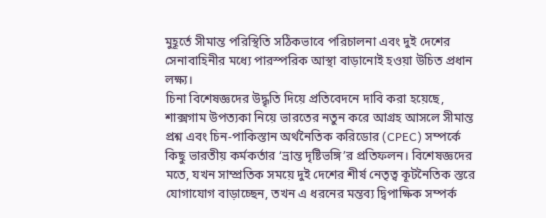মুহূর্তে সীমান্ত পরিস্থিতি সঠিকভাবে পরিচালনা এবং দুই দেশের সেনাবাহিনীর মধ্যে পারস্পরিক আস্থা বাড়ানোই হওয়া উচিত প্রধান লক্ষ্য।
চিনা বিশেষজ্ঞদের উদ্ধৃতি দিয়ে প্রতিবেদনে দাবি করা হয়েছে, শাক্সগাম উপত্যকা নিয়ে ভারতের নতুন করে আগ্রহ আসলে সীমান্ত প্রশ্ন এবং চিন-পাকিস্তান অর্থনৈতিক করিডোর (CPEC) সম্পর্কে কিছু ভারতীয় কর্মকর্তার ‘ভ্রান্ত দৃষ্টিভঙ্গি’র প্রতিফলন। বিশেষজ্ঞদের মতে, যখন সাম্প্রতিক সময়ে দুই দেশের শীর্ষ নেতৃত্ব কূটনৈতিক স্তরে যোগাযোগ বাড়াচ্ছেন, তখন এ ধরনের মন্তব্য দ্বিপাক্ষিক সম্পর্ক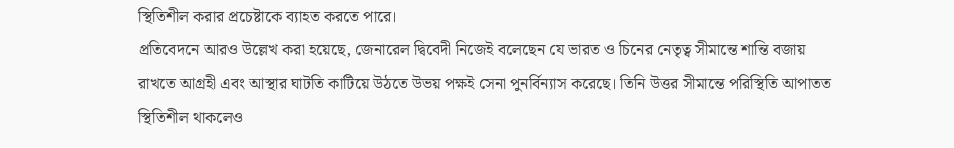স্থিতিশীল করার প্রচেষ্টাকে ব্যাহত করতে পারে।
প্রতিবেদনে আরও উল্লেখ করা হয়েছে, জেনারেল দ্বিবেদী নিজেই বলেছেন যে ভারত ও চিনের নেতৃত্ব সীমান্তে শান্তি বজায় রাখতে আগ্রহী এবং আস্থার ঘাটতি কাটিয়ে উঠতে উভয় পক্ষই সেনা পুনর্বিন্যাস করেছে। তিনি উত্তর সীমান্তে পরিস্থিতি আপাতত স্থিতিশীল থাকলেও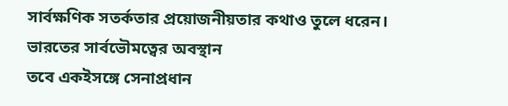সার্বক্ষণিক সতর্কতার প্রয়োজনীয়তার কথাও তুলে ধরেন।
ভারতের সার্বভৌমত্বের অবস্থান
তবে একইসঙ্গে সেনাপ্রধান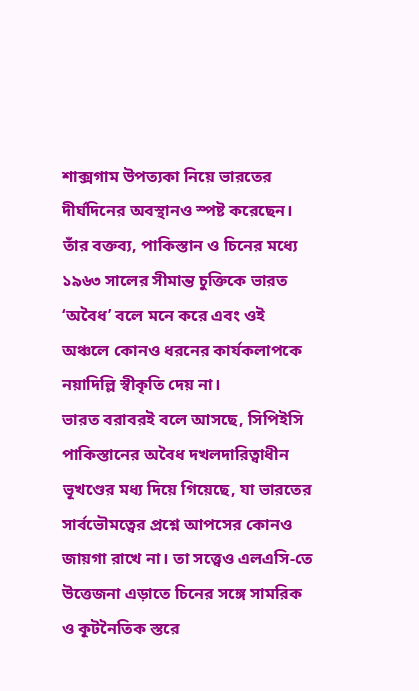শাক্সগাম উপত্যকা নিয়ে ভারতের দীর্ঘদিনের অবস্থানও স্পষ্ট করেছেন। তাঁর বক্তব্য, পাকিস্তান ও চিনের মধ্যে ১৯৬৩ সালের সীমান্ত চুক্তিকে ভারত ‘অবৈধ’ বলে মনে করে এবং ওই অঞ্চলে কোনও ধরনের কার্যকলাপকে নয়াদিল্লি স্বীকৃতি দেয় না।
ভারত বরাবরই বলে আসছে, সিপিইসি পাকিস্তানের অবৈধ দখলদারিত্বাধীন ভূখণ্ডের মধ্য দিয়ে গিয়েছে, যা ভারতের সার্বভৌমত্বের প্রশ্নে আপসের কোনও জায়গা রাখে না। তা সত্ত্বেও এলএসি-তে উত্তেজনা এড়াতে চিনের সঙ্গে সামরিক ও কূটনৈতিক স্তরে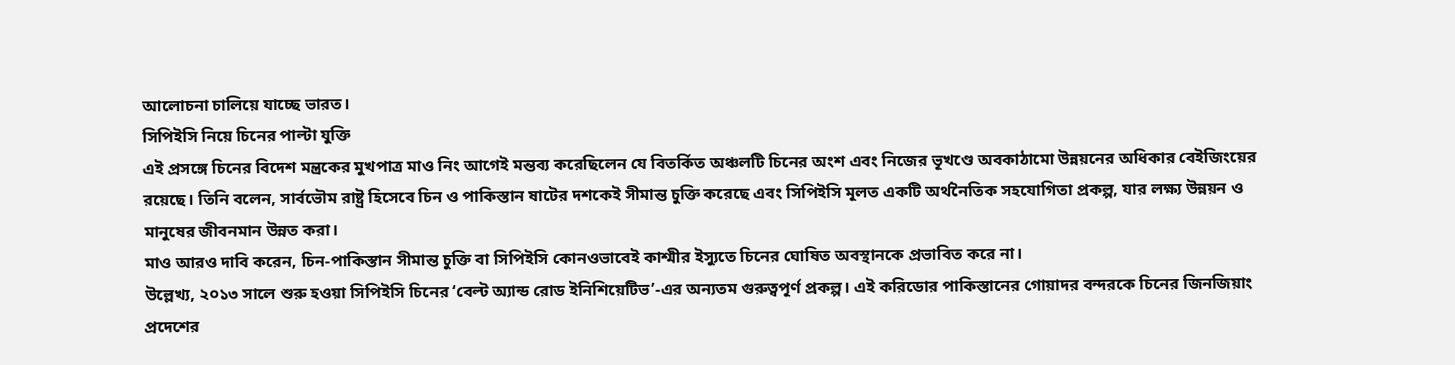আলোচনা চালিয়ে যাচ্ছে ভারত।
সিপিইসি নিয়ে চিনের পাল্টা যুক্তি
এই প্রসঙ্গে চিনের বিদেশ মন্ত্রকের মুখপাত্র মাও নিং আগেই মন্তব্য করেছিলেন যে বিতর্কিত অঞ্চলটি চিনের অংশ এবং নিজের ভূখণ্ডে অবকাঠামো উন্নয়নের অধিকার বেইজিংয়ের রয়েছে। তিনি বলেন, সার্বভৌম রাষ্ট্র হিসেবে চিন ও পাকিস্তান ষাটের দশকেই সীমান্ত চুক্তি করেছে এবং সিপিইসি মূলত একটি অর্থনৈতিক সহযোগিতা প্রকল্প, যার লক্ষ্য উন্নয়ন ও মানুষের জীবনমান উন্নত করা।
মাও আরও দাবি করেন, চিন-পাকিস্তান সীমান্ত চুক্তি বা সিপিইসি কোনওভাবেই কাশ্মীর ইস্যুতে চিনের ঘোষিত অবস্থানকে প্রভাবিত করে না।
উল্লেখ্য, ২০১৩ সালে শুরু হওয়া সিপিইসি চিনের ‘বেল্ট অ্যান্ড রোড ইনিশিয়েটিভ’-এর অন্যতম গুরুত্বপূর্ণ প্রকল্প। এই করিডোর পাকিস্তানের গোয়াদর বন্দরকে চিনের জিনজিয়াং প্রদেশের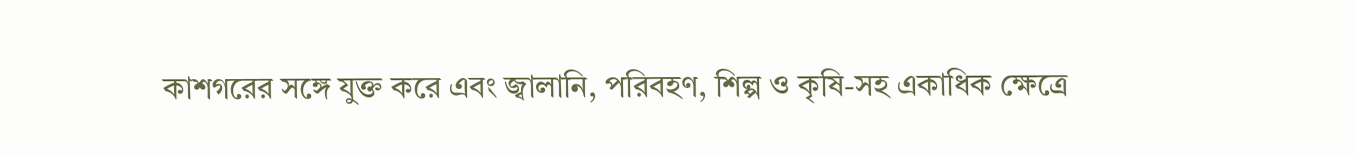কাশগরের সঙ্গে যুক্ত করে এবং জ্বালানি, পরিবহণ, শিল্প ও কৃষি-সহ একাধিক ক্ষেত্রে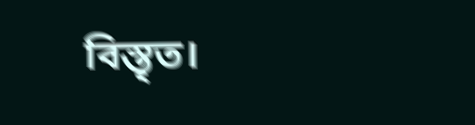বিস্তৃত।